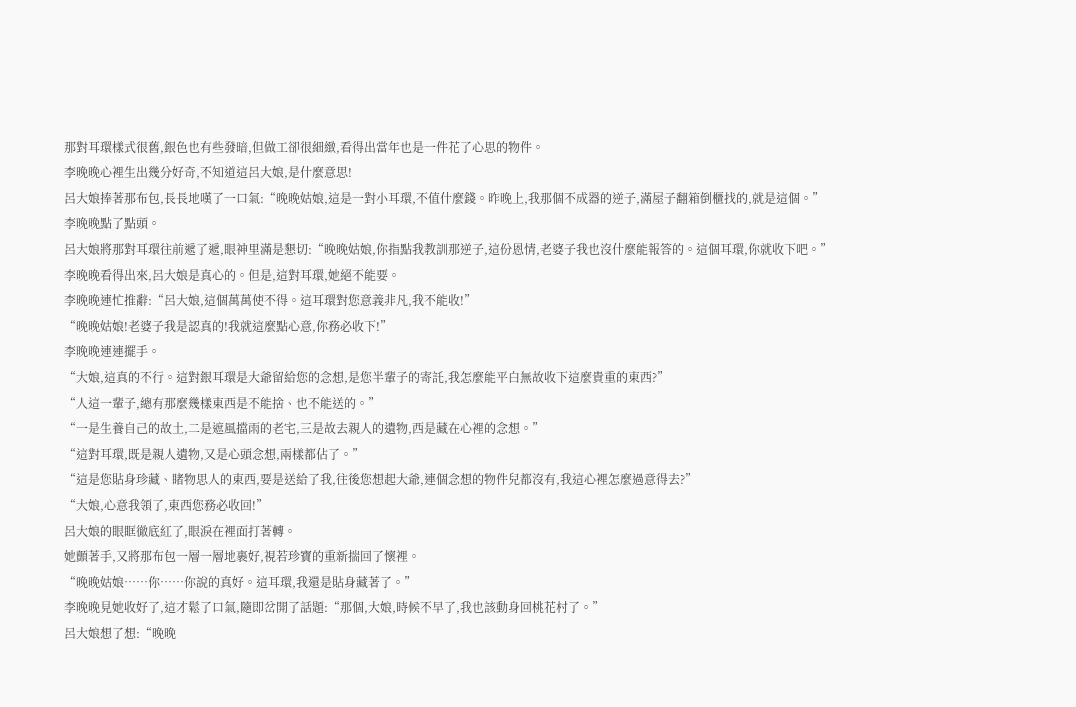那對耳環樣式很舊,銀色也有些發暗,但做工卻很細緻,看得出當年也是一件花了心思的物件。
李晚晚心裡生出幾分好奇,不知道這呂大娘,是什麼意思!
呂大娘捧著那布包,長長地嘆了一口氣:“晚晚姑娘,這是一對小耳環,不值什麼錢。昨晚上,我那個不成器的逆子,滿屋子翻箱倒櫃找的,就是這個。”
李晚晚點了點頭。
呂大娘將那對耳環往前遞了遞,眼神里滿是懇切:“晚晚姑娘,你指點我教訓那逆子,這份恩情,老婆子我也沒什麼能報答的。這個耳環,你就收下吧。”
李晚晚看得出來,呂大娘是真心的。但是,這對耳環,她絕不能要。
李晚晚連忙推辭:“呂大娘,這個萬萬使不得。這耳環對您意義非凡,我不能收!”
“晚晚姑娘!老婆子我是認真的!我就這麼點心意,你務必收下!”
李晚晚連連擺手。
“大娘,這真的不行。這對銀耳環是大爺留給您的念想,是您半輩子的寄託,我怎麼能平白無故收下這麼貴重的東西?”
“人這一輩子,總有那麼幾樣東西是不能捨、也不能送的。”
“一是生養自己的故土,二是遮風擋雨的老宅,三是故去親人的遺物,西是藏在心裡的念想。”
“這對耳環,既是親人遺物,又是心頭念想,兩樣都佔了。”
“這是您貼身珍藏、睹物思人的東西,要是送給了我,往後您想起大爺,連個念想的物件兒都沒有,我這心裡怎麼過意得去?”
“大娘,心意我領了,東西您務必收回!”
呂大娘的眼眶徹底紅了,眼淚在裡面打著轉。
她顫著手,又將那布包一層一層地裹好,視若珍寶的重新揣回了懷裡。
“晚晚姑娘……你……你說的真好。這耳環,我還是貼身藏著了。”
李晚晚見她收好了,這才鬆了口氣,隨即岔開了話題:“那個,大娘,時候不早了,我也該動身回桃花村了。”
呂大娘想了想:“晚晚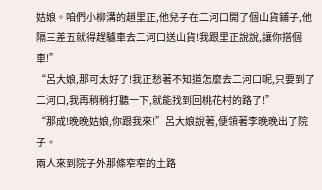姑娘。咱們小柳溝的趙里正,他兒子在二河口開了個山貨鋪子,他隔三差五就得趕驢車去二河口送山貨!我跟里正說說,讓你搭個車!”
“呂大娘,那可太好了!我正愁著不知道怎麼去二河口呢,只要到了二河口,我再稍稍打聽一下,就能找到回桃花村的路了!”
“那成!晚晚姑娘,你跟我來!”呂大娘說著,便領著李晚晚出了院子。
兩人來到院子外那條窄窄的土路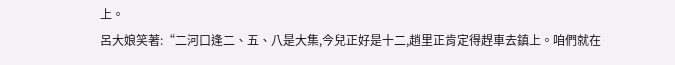上。
呂大娘笑著:“二河口逢二、五、八是大集,今兒正好是十二,趙里正肯定得趕車去鎮上。咱們就在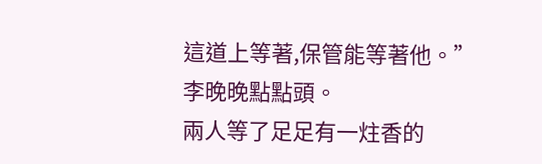這道上等著,保管能等著他。”
李晚晚點點頭。
兩人等了足足有一炷香的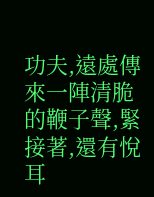功夫,遠處傳來一陣清脆的鞭子聲,緊接著,還有悅耳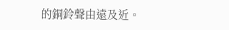的銅鈴聲由遠及近。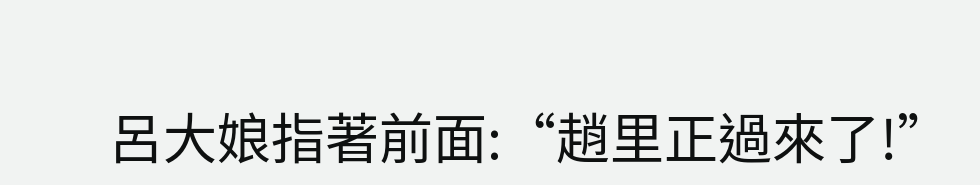呂大娘指著前面:“趙里正過來了!”